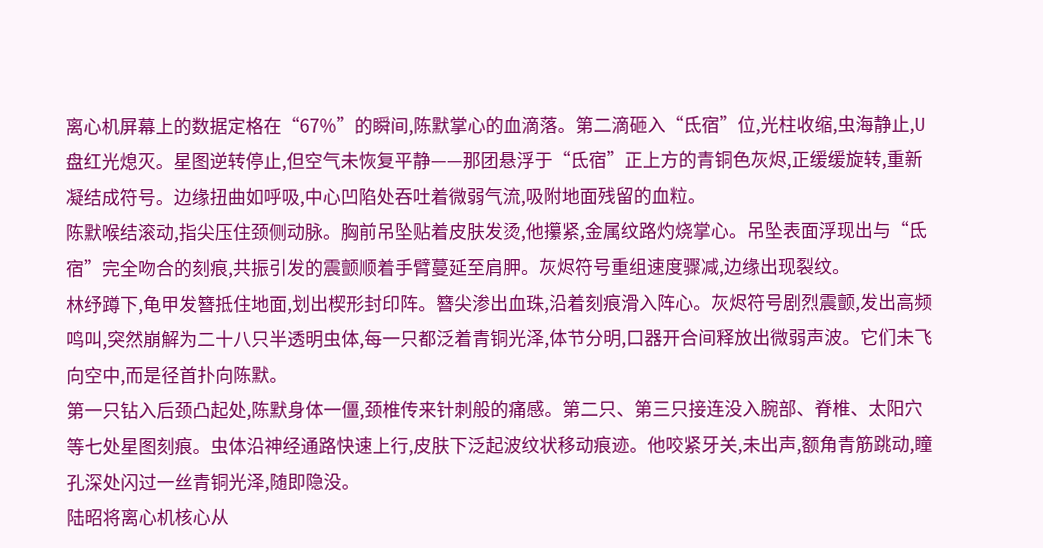离心机屏幕上的数据定格在“67%”的瞬间,陈默掌心的血滴落。第二滴砸入“氐宿”位,光柱收缩,虫海静止,U盘红光熄灭。星图逆转停止,但空气未恢复平静——那团悬浮于“氐宿”正上方的青铜色灰烬,正缓缓旋转,重新凝结成符号。边缘扭曲如呼吸,中心凹陷处吞吐着微弱气流,吸附地面残留的血粒。
陈默喉结滚动,指尖压住颈侧动脉。胸前吊坠贴着皮肤发烫,他攥紧,金属纹路灼烧掌心。吊坠表面浮现出与“氐宿”完全吻合的刻痕,共振引发的震颤顺着手臂蔓延至肩胛。灰烬符号重组速度骤减,边缘出现裂纹。
林纾蹲下,龟甲发簪抵住地面,划出楔形封印阵。簪尖渗出血珠,沿着刻痕滑入阵心。灰烬符号剧烈震颤,发出高频鸣叫,突然崩解为二十八只半透明虫体,每一只都泛着青铜光泽,体节分明,口器开合间释放出微弱声波。它们未飞向空中,而是径首扑向陈默。
第一只钻入后颈凸起处,陈默身体一僵,颈椎传来针刺般的痛感。第二只、第三只接连没入腕部、脊椎、太阳穴等七处星图刻痕。虫体沿神经通路快速上行,皮肤下泛起波纹状移动痕迹。他咬紧牙关,未出声,额角青筋跳动,瞳孔深处闪过一丝青铜光泽,随即隐没。
陆昭将离心机核心从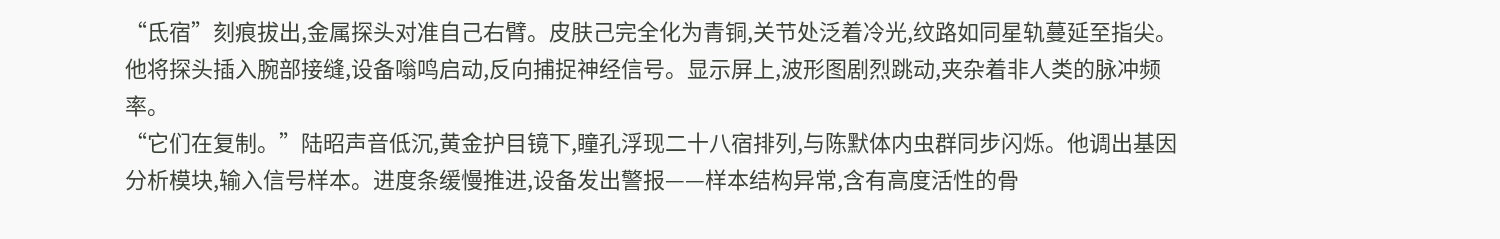“氐宿”刻痕拔出,金属探头对准自己右臂。皮肤己完全化为青铜,关节处泛着冷光,纹路如同星轨蔓延至指尖。他将探头插入腕部接缝,设备嗡鸣启动,反向捕捉神经信号。显示屏上,波形图剧烈跳动,夹杂着非人类的脉冲频率。
“它们在复制。”陆昭声音低沉,黄金护目镜下,瞳孔浮现二十八宿排列,与陈默体内虫群同步闪烁。他调出基因分析模块,输入信号样本。进度条缓慢推进,设备发出警报——样本结构异常,含有高度活性的骨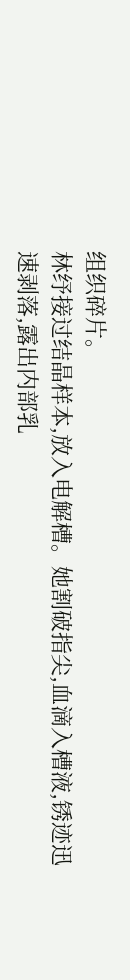组织碎片。
林纾接过结晶样本,放入电解槽。她割破指尖,血滴入槽液,锈迹迅速剥落,露出内部乳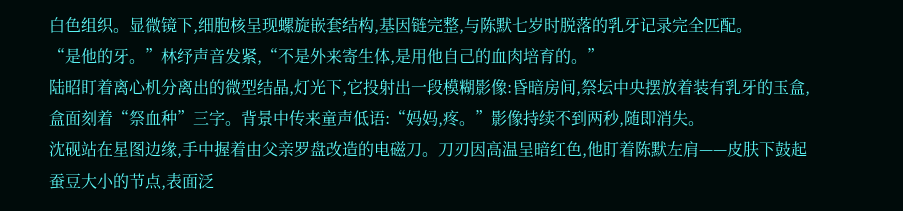白色组织。显微镜下,细胞核呈现螺旋嵌套结构,基因链完整,与陈默七岁时脱落的乳牙记录完全匹配。
“是他的牙。”林纾声音发紧,“不是外来寄生体,是用他自己的血肉培育的。”
陆昭盯着离心机分离出的微型结晶,灯光下,它投射出一段模糊影像:昏暗房间,祭坛中央摆放着装有乳牙的玉盒,盒面刻着“祭血种”三字。背景中传来童声低语:“妈妈,疼。”影像持续不到两秒,随即消失。
沈砚站在星图边缘,手中握着由父亲罗盘改造的电磁刀。刀刃因高温呈暗红色,他盯着陈默左肩——皮肤下鼓起蚕豆大小的节点,表面泛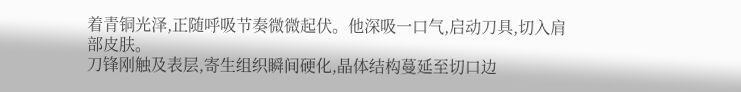着青铜光泽,正随呼吸节奏微微起伏。他深吸一口气,启动刀具,切入肩部皮肤。
刀锋刚触及表层,寄生组织瞬间硬化,晶体结构蔓延至切口边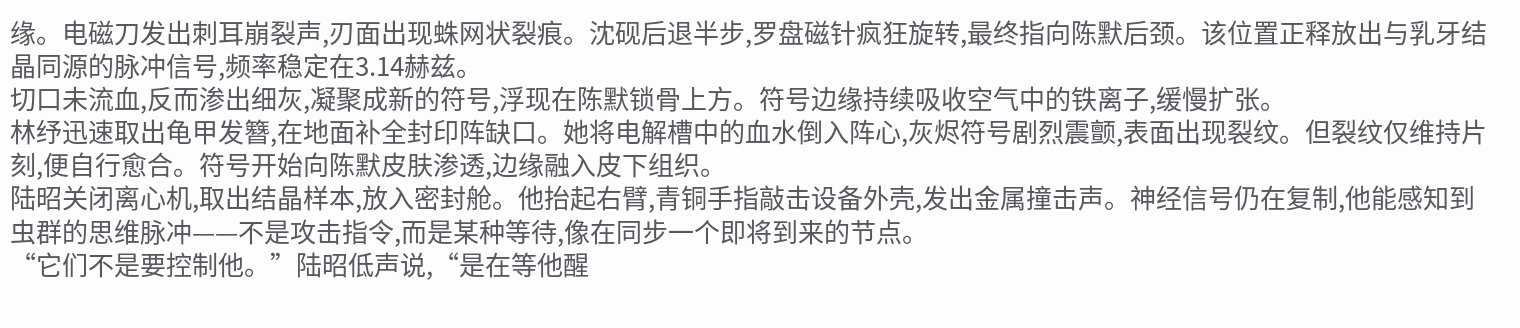缘。电磁刀发出刺耳崩裂声,刃面出现蛛网状裂痕。沈砚后退半步,罗盘磁针疯狂旋转,最终指向陈默后颈。该位置正释放出与乳牙结晶同源的脉冲信号,频率稳定在3.14赫兹。
切口未流血,反而渗出细灰,凝聚成新的符号,浮现在陈默锁骨上方。符号边缘持续吸收空气中的铁离子,缓慢扩张。
林纾迅速取出龟甲发簪,在地面补全封印阵缺口。她将电解槽中的血水倒入阵心,灰烬符号剧烈震颤,表面出现裂纹。但裂纹仅维持片刻,便自行愈合。符号开始向陈默皮肤渗透,边缘融入皮下组织。
陆昭关闭离心机,取出结晶样本,放入密封舱。他抬起右臂,青铜手指敲击设备外壳,发出金属撞击声。神经信号仍在复制,他能感知到虫群的思维脉冲——不是攻击指令,而是某种等待,像在同步一个即将到来的节点。
“它们不是要控制他。”陆昭低声说,“是在等他醒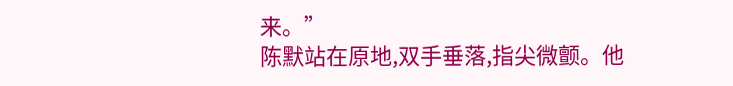来。”
陈默站在原地,双手垂落,指尖微颤。他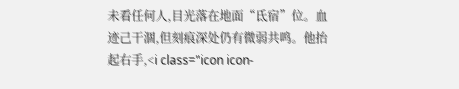未看任何人,目光落在地面“氐宿”位。血迹己干涸,但刻痕深处仍有微弱共鸣。他抬起右手,<i class="icon icon-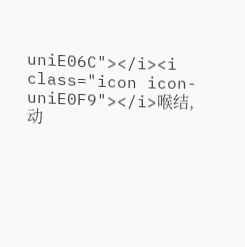uniE06C"></i><i class="icon icon-uniE0F9"></i>喉结,动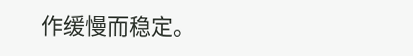作缓慢而稳定。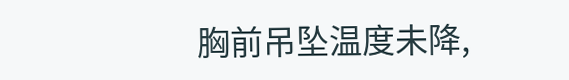胸前吊坠温度未降,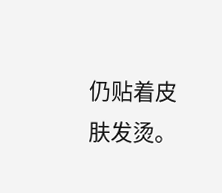仍贴着皮肤发烫。